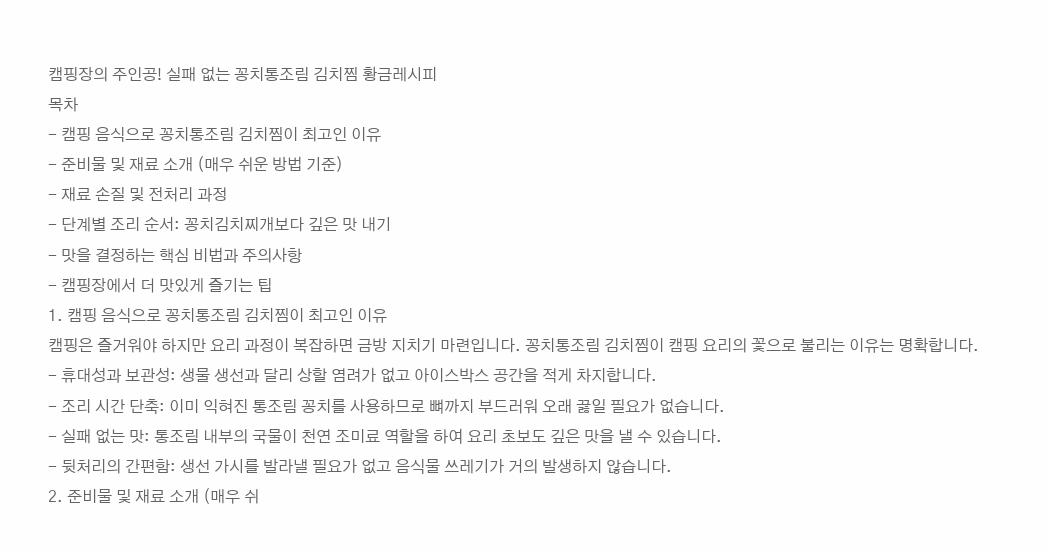캠핑장의 주인공! 실패 없는 꽁치통조림 김치찜 황금레시피
목차
- 캠핑 음식으로 꽁치통조림 김치찜이 최고인 이유
- 준비물 및 재료 소개 (매우 쉬운 방법 기준)
- 재료 손질 및 전처리 과정
- 단계별 조리 순서: 꽁치김치찌개보다 깊은 맛 내기
- 맛을 결정하는 핵심 비법과 주의사항
- 캠핑장에서 더 맛있게 즐기는 팁
1. 캠핑 음식으로 꽁치통조림 김치찜이 최고인 이유
캠핑은 즐거워야 하지만 요리 과정이 복잡하면 금방 지치기 마련입니다. 꽁치통조림 김치찜이 캠핑 요리의 꽃으로 불리는 이유는 명확합니다.
- 휴대성과 보관성: 생물 생선과 달리 상할 염려가 없고 아이스박스 공간을 적게 차지합니다.
- 조리 시간 단축: 이미 익혀진 통조림 꽁치를 사용하므로 뼈까지 부드러워 오래 끓일 필요가 없습니다.
- 실패 없는 맛: 통조림 내부의 국물이 천연 조미료 역할을 하여 요리 초보도 깊은 맛을 낼 수 있습니다.
- 뒷처리의 간편함: 생선 가시를 발라낼 필요가 없고 음식물 쓰레기가 거의 발생하지 않습니다.
2. 준비물 및 재료 소개 (매우 쉬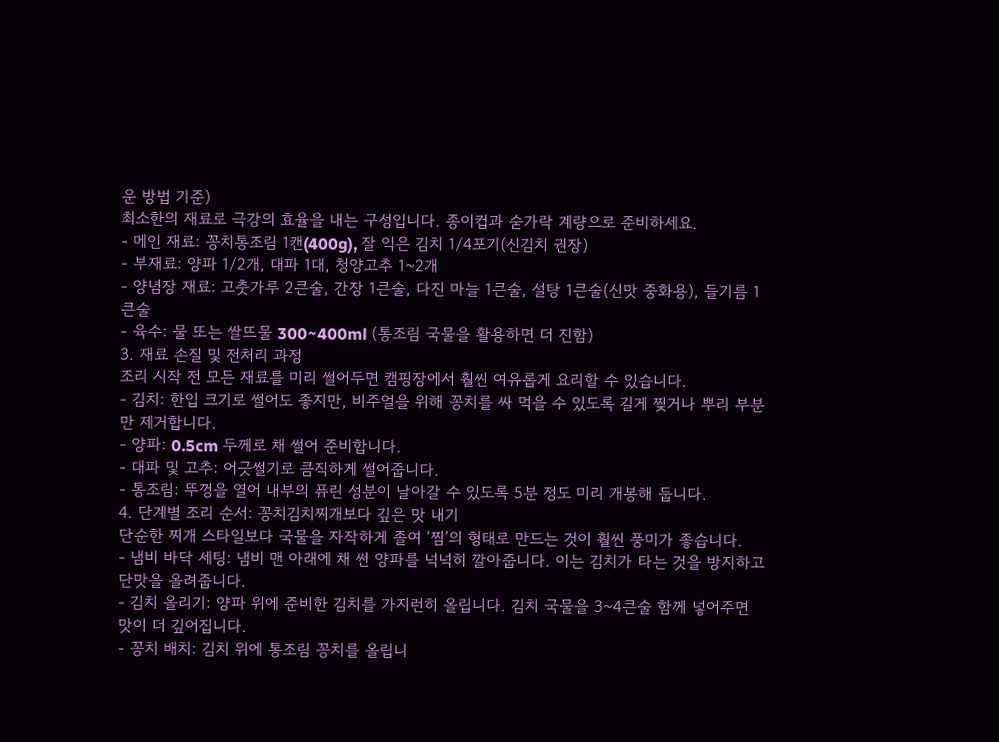운 방법 기준)
최소한의 재료로 극강의 효율을 내는 구성입니다. 종이컵과 숟가락 계량으로 준비하세요.
- 메인 재료: 꽁치통조림 1캔(400g), 잘 익은 김치 1/4포기(신김치 권장)
- 부재료: 양파 1/2개, 대파 1대, 청양고추 1~2개
- 양념장 재료: 고춧가루 2큰술, 간장 1큰술, 다진 마늘 1큰술, 설탕 1큰술(신맛 중화용), 들기름 1큰술
- 육수: 물 또는 쌀뜨물 300~400ml (통조림 국물을 활용하면 더 진함)
3. 재료 손질 및 전처리 과정
조리 시작 전 모든 재료를 미리 썰어두면 캠핑장에서 훨씬 여유롭게 요리할 수 있습니다.
- 김치: 한입 크기로 썰어도 좋지만, 비주얼을 위해 꽁치를 싸 먹을 수 있도록 길게 찢거나 뿌리 부분만 제거합니다.
- 양파: 0.5cm 두께로 채 썰어 준비합니다.
- 대파 및 고추: 어긋썰기로 큼직하게 썰어줍니다.
- 통조림: 뚜껑을 열어 내부의 퓨린 성분이 날아갈 수 있도록 5분 정도 미리 개봉해 둡니다.
4. 단계별 조리 순서: 꽁치김치찌개보다 깊은 맛 내기
단순한 찌개 스타일보다 국물을 자작하게 졸여 ‘찜’의 형태로 만드는 것이 훨씬 풍미가 좋습니다.
- 냄비 바닥 세팅: 냄비 맨 아래에 채 썬 양파를 넉넉히 깔아줍니다. 이는 김치가 타는 것을 방지하고 단맛을 올려줍니다.
- 김치 올리기: 양파 위에 준비한 김치를 가지런히 올립니다. 김치 국물을 3~4큰술 함께 넣어주면 맛이 더 깊어집니다.
- 꽁치 배치: 김치 위에 통조림 꽁치를 올립니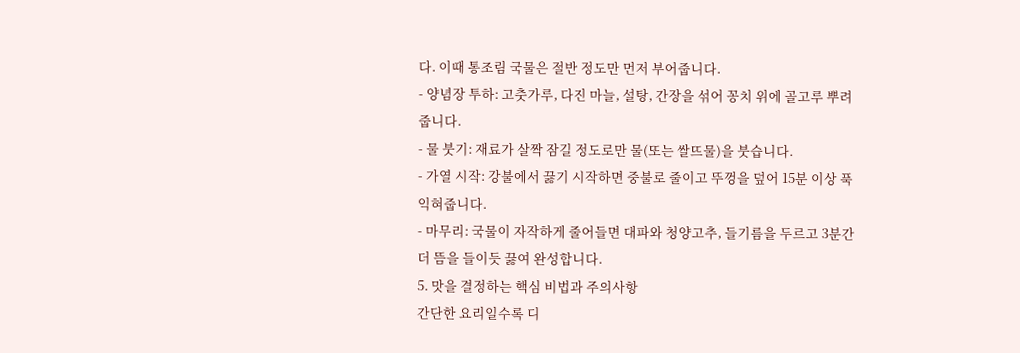다. 이때 통조림 국물은 절반 정도만 먼저 부어줍니다.
- 양념장 투하: 고춧가루, 다진 마늘, 설탕, 간장을 섞어 꽁치 위에 골고루 뿌려줍니다.
- 물 붓기: 재료가 살짝 잠길 정도로만 물(또는 쌀뜨물)을 붓습니다.
- 가열 시작: 강불에서 끓기 시작하면 중불로 줄이고 뚜껑을 덮어 15분 이상 푹 익혀줍니다.
- 마무리: 국물이 자작하게 줄어들면 대파와 청양고추, 들기름을 두르고 3분간 더 뜸을 들이듯 끓여 완성합니다.
5. 맛을 결정하는 핵심 비법과 주의사항
간단한 요리일수록 디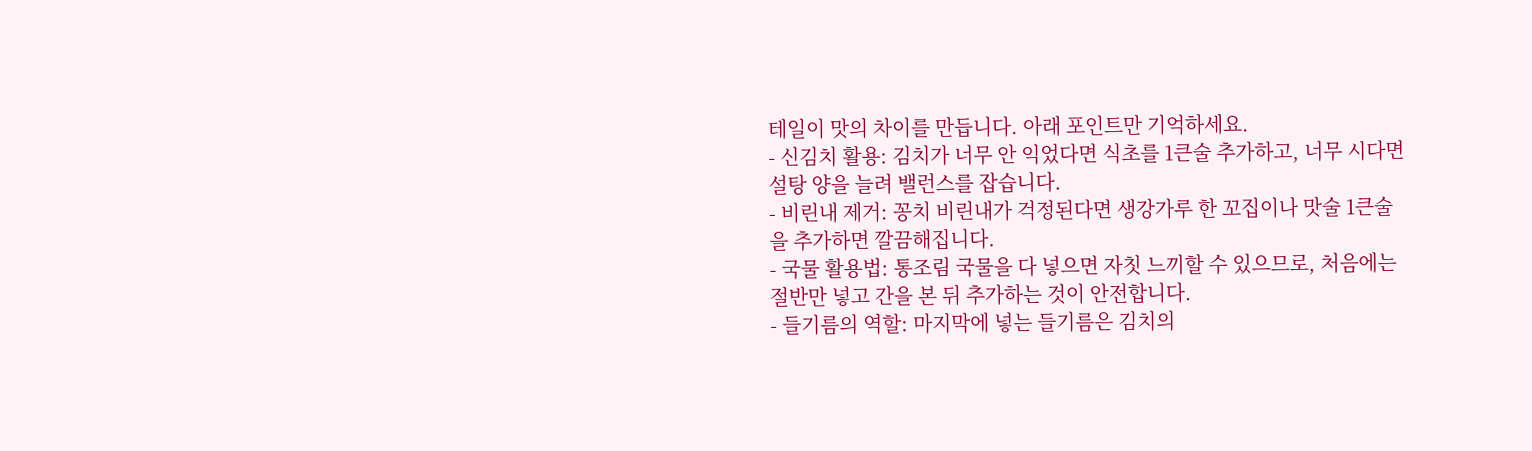테일이 맛의 차이를 만듭니다. 아래 포인트만 기억하세요.
- 신김치 활용: 김치가 너무 안 익었다면 식초를 1큰술 추가하고, 너무 시다면 설탕 양을 늘려 밸런스를 잡습니다.
- 비린내 제거: 꽁치 비린내가 걱정된다면 생강가루 한 꼬집이나 맛술 1큰술을 추가하면 깔끔해집니다.
- 국물 활용법: 통조림 국물을 다 넣으면 자칫 느끼할 수 있으므로, 처음에는 절반만 넣고 간을 본 뒤 추가하는 것이 안전합니다.
- 들기름의 역할: 마지막에 넣는 들기름은 김치의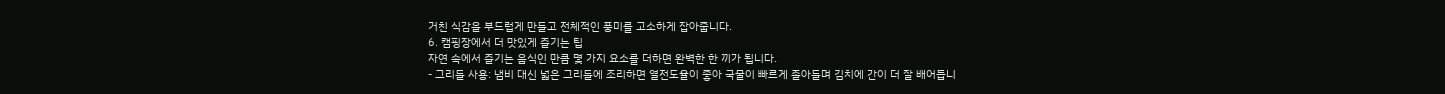거친 식감을 부드럽게 만들고 전체적인 풍미를 고소하게 잡아줍니다.
6. 캠핑장에서 더 맛있게 즐기는 팁
자연 속에서 즐기는 음식인 만큼 몇 가지 요소를 더하면 완벽한 한 끼가 됩니다.
- 그리들 사용: 냄비 대신 넓은 그리들에 조리하면 열전도율이 좋아 국물이 빠르게 졸아들며 김치에 간이 더 잘 배어듭니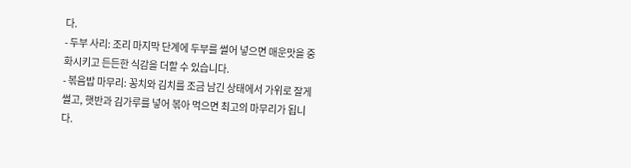다.
- 두부 사리: 조리 마지막 단계에 두부를 썰어 넣으면 매운맛을 중화시키고 든든한 식감을 더할 수 있습니다.
- 볶음밥 마무리: 꽁치와 김치를 조금 남긴 상태에서 가위로 잘게 썰고, 햇반과 김가루를 넣어 볶아 먹으면 최고의 마무리가 됩니다.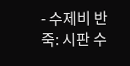- 수제비 반죽: 시판 수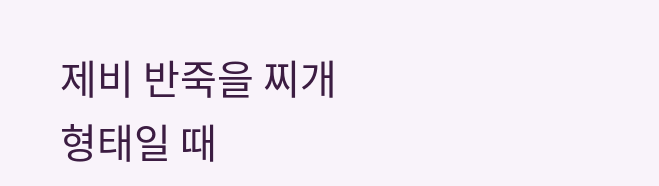제비 반죽을 찌개 형태일 때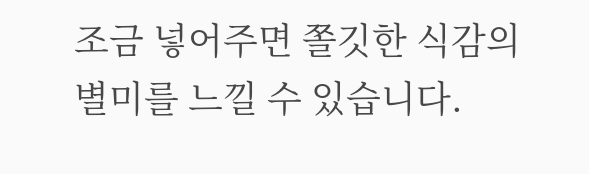조금 넣어주면 쫄깃한 식감의 별미를 느낄 수 있습니다.